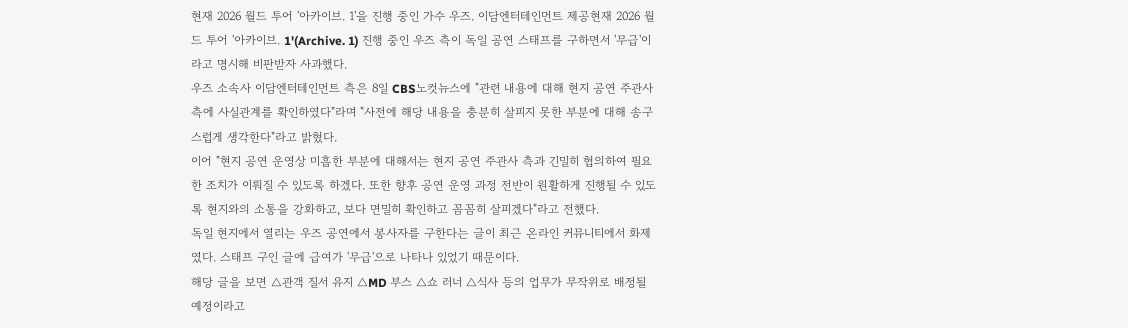현재 2026 월드 투어 '아카이브. 1'을 진행 중인 가수 우즈. 이담엔터테인먼트 제공현재 2026 월드 투어 '아카이브. 1'(Archive. 1) 진행 중인 우즈 측이 독일 공연 스태프를 구하면서 '무급'이라고 명시해 비판받자 사과했다.
우즈 소속사 이담엔터테인먼트 측은 8일 CBS노컷뉴스에 "관련 내용에 대해 현지 공연 주관사 측에 사실관계를 확인하였다"라며 "사전에 해당 내용을 충분히 살피지 못한 부분에 대해 송구스럽게 생각한다"라고 밝혔다.
이어 "현지 공연 운영상 미흡한 부분에 대해서는 현지 공연 주관사 측과 긴밀히 협의하여 필요한 조치가 이뤄질 수 있도록 하겠다. 또한 향후 공연 운영 과정 전반이 원활하게 진행될 수 있도록 현지와의 소통을 강화하고, 보다 면밀히 확인하고 꼼꼼히 살피겠다"라고 전했다.
독일 현지에서 열리는 우즈 공연에서 봉사자를 구한다는 글이 최근 온라인 커뮤니티에서 화제였다. 스태프 구인 글에 급여가 '무급'으로 나타나 있었기 때문이다.
해당 글을 보면 △관객 질서 유지 △MD 부스 △쇼 러너 △식사 등의 업무가 무작위로 배정될 예정이라고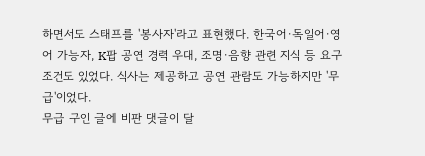하면서도 스태프를 '봉사자'라고 표현했다. 한국어·독일어·영어 가능자, K팝 공연 경력 우대, 조명·음향 관련 지식 등 요구 조건도 있었다. 식사는 제공하고 공연 관람도 가능하지만 '무급'이었다.
무급 구인 글에 비판 댓글이 달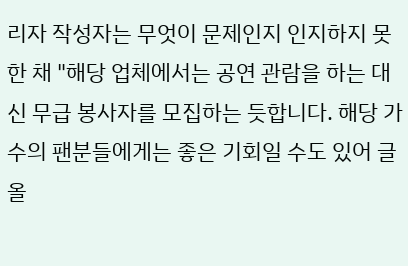리자 작성자는 무엇이 문제인지 인지하지 못한 채 "해당 업체에서는 공연 관람을 하는 대신 무급 봉사자를 모집하는 듯합니다. 해당 가수의 팬분들에게는 좋은 기회일 수도 있어 글 올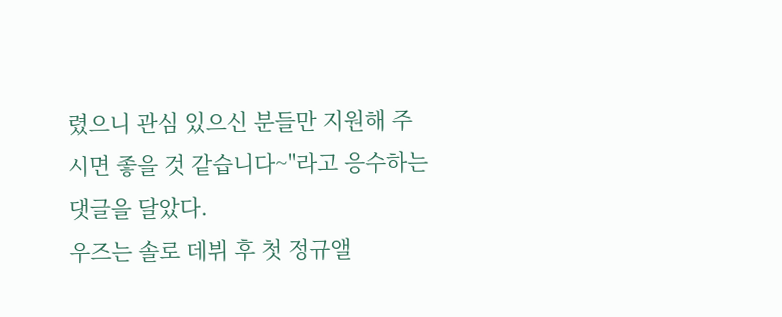렸으니 관심 있으신 분들만 지원해 주시면 좋을 것 같습니다~"라고 응수하는 댓글을 달았다.
우즈는 솔로 데뷔 후 첫 정규앨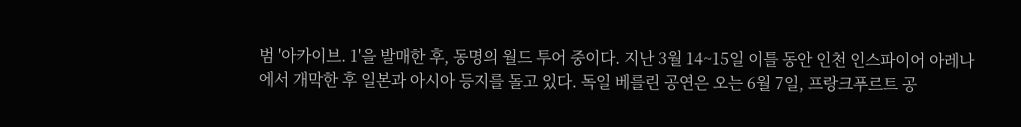범 '아카이브. 1'을 발매한 후, 동명의 월드 투어 중이다. 지난 3월 14~15일 이틀 동안 인천 인스파이어 아레나에서 개막한 후 일본과 아시아 등지를 돌고 있다. 독일 베를린 공연은 오는 6월 7일, 프랑크푸르트 공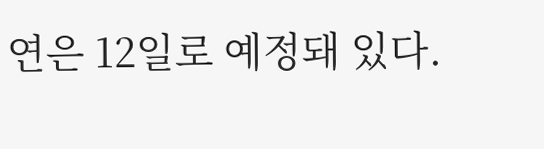연은 12일로 예정돼 있다.